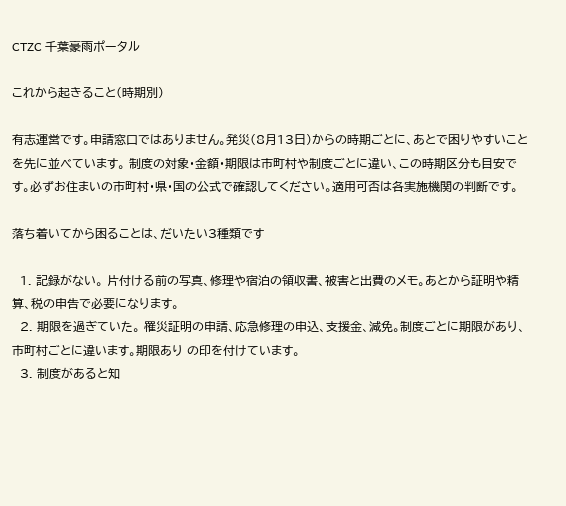CTZC 千葉豪雨ポータル

これから起きること(時期別)

有志運営です。申請窓口ではありません。発災(8月13日)からの時期ごとに、あとで困りやすいことを先に並べています。 制度の対象・金額・期限は市町村や制度ごとに違い、この時期区分も目安です。必ずお住まいの市町村・県・国の公式で確認してください。適用可否は各実施機関の判断です。

落ち着いてから困ることは、だいたい3種類です

  1. 記録がない。 片付ける前の写真、修理や宿泊の領収書、被害と出費のメモ。あとから証明や精算、税の申告で必要になります。
  2. 期限を過ぎていた。 罹災証明の申請、応急修理の申込、支援金、減免。制度ごとに期限があり、市町村ごとに違います。期限あり の印を付けています。
  3. 制度があると知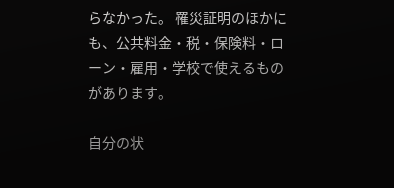らなかった。 罹災証明のほかにも、公共料金・税・保険料・ローン・雇用・学校で使えるものがあります。

自分の状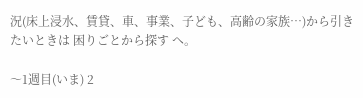況(床上浸水、賃貸、車、事業、子ども、高齢の家族…)から引きたいときは 困りごとから探す へ。

〜1週目(いま) 2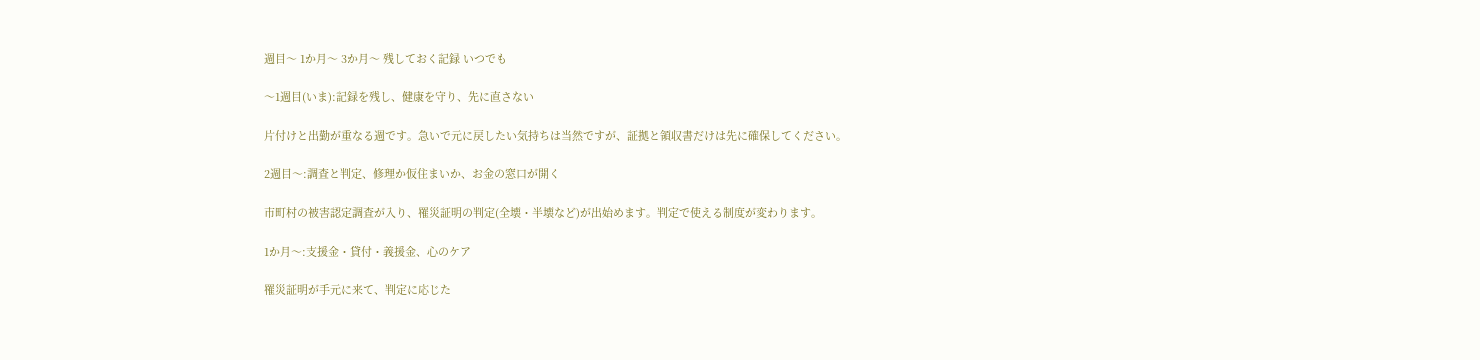週目〜 1か月〜 3か月〜 残しておく記録 いつでも

〜1週目(いま):記録を残し、健康を守り、先に直さない

片付けと出勤が重なる週です。急いで元に戻したい気持ちは当然ですが、証拠と領収書だけは先に確保してください。

2週目〜:調査と判定、修理か仮住まいか、お金の窓口が開く

市町村の被害認定調査が入り、罹災証明の判定(全壊・半壊など)が出始めます。判定で使える制度が変わります。

1か月〜:支援金・貸付・義援金、心のケア

罹災証明が手元に来て、判定に応じた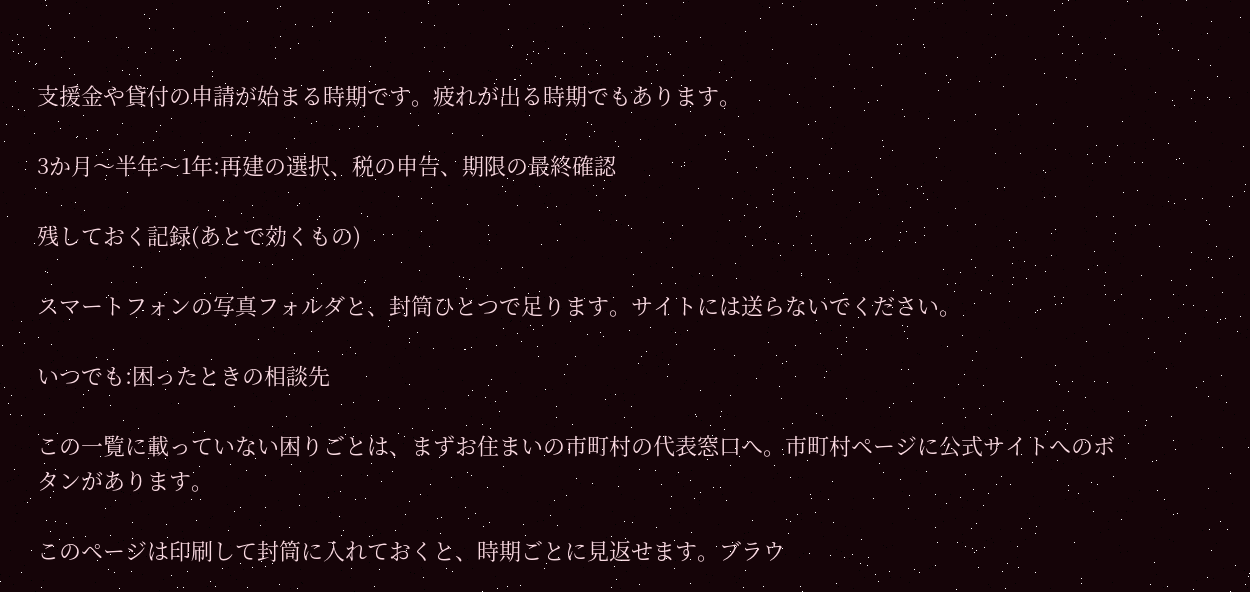支援金や貸付の申請が始まる時期です。疲れが出る時期でもあります。

3か月〜半年〜1年:再建の選択、税の申告、期限の最終確認

残しておく記録(あとで効くもの)

スマートフォンの写真フォルダと、封筒ひとつで足ります。サイトには送らないでください。

いつでも:困ったときの相談先

この一覧に載っていない困りごとは、まずお住まいの市町村の代表窓口へ。市町村ページに公式サイトへのボタンがあります。

このページは印刷して封筒に入れておくと、時期ごとに見返せます。ブラウ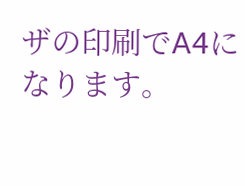ザの印刷でA4になります。